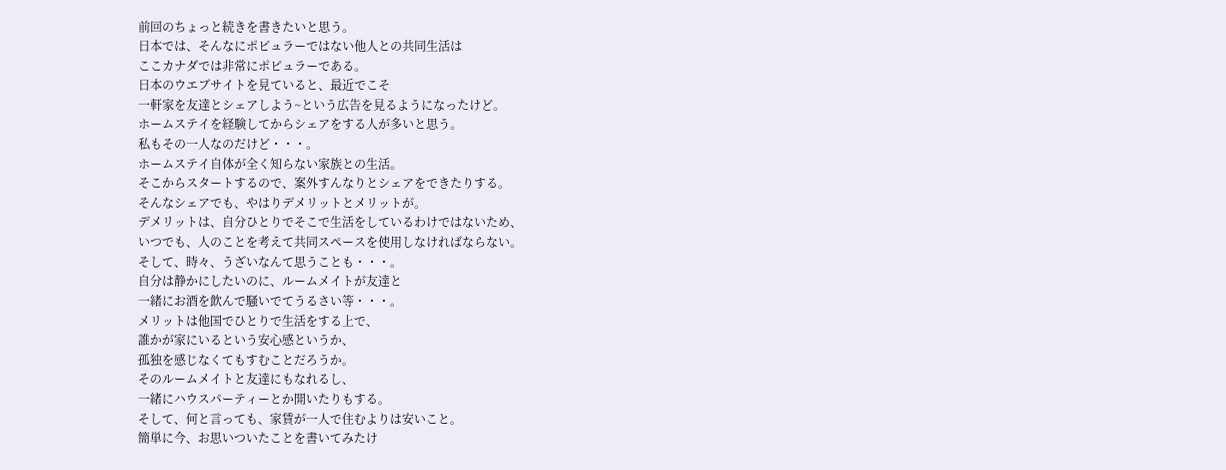前回のちょっと続きを書きたいと思う。
日本では、そんなにポピュラーではない他人との共同生活は
ここカナダでは非常にポピュラーである。
日本のウエブサイトを見ていると、最近でこそ
一軒家を友達とシェアしよう~という広告を見るようになったけど。
ホームステイを経験してからシェアをする人が多いと思う。
私もその一人なのだけど・・・。
ホームステイ自体が全く知らない家族との生活。
そこからスタートするので、案外すんなりとシェアをできたりする。
そんなシェアでも、やはりデメリットとメリットが。
デメリットは、自分ひとりでそこで生活をしているわけではないため、
いつでも、人のことを考えて共同スペースを使用しなければならない。
そして、時々、うざいなんて思うことも・・・。
自分は静かにしたいのに、ルームメイトが友達と
一緒にお酒を飲んで騒いでてうるさい等・・・。
メリットは他国でひとりで生活をする上で、
誰かが家にいるという安心感というか、
孤独を感じなくてもすむことだろうか。
そのルームメイトと友達にもなれるし、
一緒にハウスパーティーとか開いたりもする。
そして、何と言っても、家賃が一人で住むよりは安いこと。
簡単に今、お思いついたことを書いてみたけ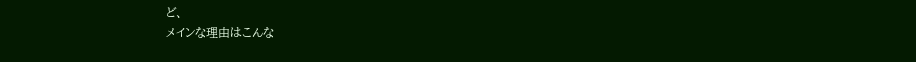ど、
メインな理由はこんな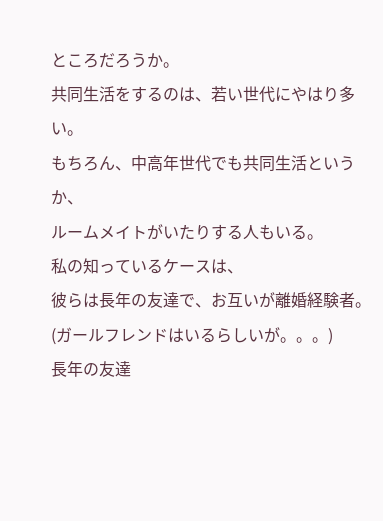ところだろうか。
共同生活をするのは、若い世代にやはり多い。
もちろん、中高年世代でも共同生活というか、
ルームメイトがいたりする人もいる。
私の知っているケースは、
彼らは長年の友達で、お互いが離婚経験者。
(ガールフレンドはいるらしいが。。。)
長年の友達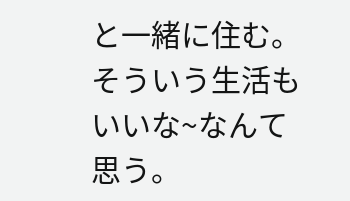と一緒に住む。
そういう生活もいいな~なんて思う。